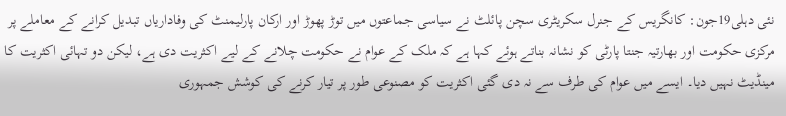نئی دہلی19جون: کانگریس کے جنرل سکریٹری سچن پائلٹ نے سیاسی جماعتوں میں توڑ پھوڑ اور ارکان پارلیمنٹ کی وفاداریاں تبدیل کرانے کے معاملے پر مرکزی حکومت اور بھارتیہ جنتا پارٹی کو نشانہ بناتے ہوئے کہا ہے کہ ملک کے عوام نے حکومت چلانے کے لیے اکثریت دی ہے، لیکن دو تہائی اکثریت کا مینڈیٹ نہیں دیا۔ ایسے میں عوام کی طرف سے نہ دی گئی اکثریت کو مصنوعی طور پر تیار کرنے کی کوشش جمہوری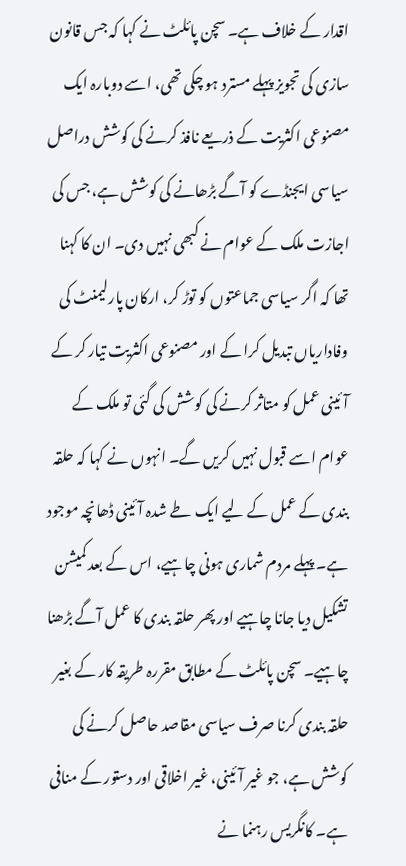اقدار کے خلاف ہے۔ سچن پائلٹ نے کہا کہ جس قانون سازی کی تجویز پہلے مسترد ہو چکی تھی، اسے دوبارہ ایک مصنوعی اکثریت کے ذریعے نافذ کرنے کی کوشش دراصل سیاسی ایجنڈے کو آگے بڑھانے کی کوشش ہے، جس کی اجازت ملک کے عوام نے کبھی نہیں دی۔ ان کا کہنا تھا کہ اگر سیاسی جماعتوں کو توڑ کر، ارکان پارلیمنٹ کی وفاداریاں تبدیل کرا کے اور مصنوعی اکثریت تیار کر کے آئینی عمل کو متاثر کرنے کی کوشش کی گئی تو ملک کے عوام اسے قبول نہیں کریں گے۔ انہوں نے کہا کہ حلقہ بندی کے عمل کے لیے ایک طے شدہ آئینی ڈھانچہ موجود ہے۔ پہلے مردم شماری ہونی چاہیے، اس کے بعد کمیشن تشکیل دیا جانا چاہیے اور پھر حلقہ بندی کا عمل آگے بڑھنا چاہیے۔ سچن پائلٹ کے مطابق مقررہ طریقہ کار کے بغیر حلقہ بندی کرنا صرف سیاسی مقاصد حاصل کرنے کی کوشش ہے، جو غیر آئینی، غیر اخلاقی اور دستور کے منافی ہے۔ کانگریس رہنما نے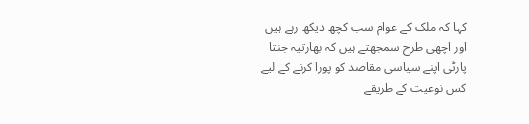کہا کہ ملک کے عوام سب کچھ دیکھ رہے ہیں اور اچھی طرح سمجھتے ہیں کہ بھارتیہ جنتا پارٹی اپنے سیاسی مقاصد کو پورا کرنے کے لیے کس نوعیت کے طریقے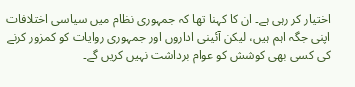اختیار کر رہی ہے۔ ان کا کہنا تھا کہ جمہوری نظام میں سیاسی اختلافات اپنی جگہ اہم ہیں، لیکن آئینی اداروں اور جمہوری روایات کو کمزور کرنے کی کسی بھی کوشش کو عوام برداشت نہیں کریں گے۔